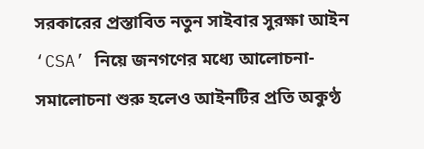সরকারের প্রস্তাবিত নতুন সাইবার সুরক্ষা আইন ‘CSA’ নিয়ে জনগণের মধ্যে আলোচনা-সমালোচনা শুরু হলেও আইনটির প্রতি অকুণ্ঠ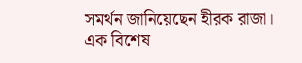সমর্থন জানিয়েছেন হীরক রাজা। এক বিশেষ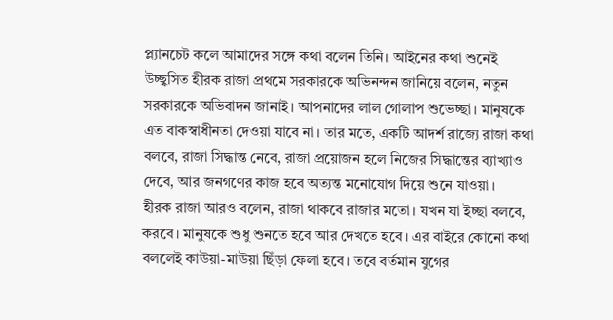প্ল্যানচেট কলে আমাদের সঙ্গে কথা বলেন তিনি। আইনের কথা শুনেই উচ্ছ্বসিত হীরক রাজা প্রথমে সরকারকে অভিনন্দন জানিয়ে বলেন, নতুন সরকারকে অভিবাদন জানাই। আপনাদের লাল গোলাপ শুভেচ্ছা। মানুষকে এত বাকস্বাধীনতা দেওয়া যাবে না। তার মতে, একটি আদর্শ রাজ্যে রাজা কথা বলবে, রাজা সিদ্ধান্ত নেবে, রাজা প্রয়োজন হলে নিজের সিদ্ধান্তের ব্যাখ্যাও দেবে, আর জনগণের কাজ হবে অত্যন্ত মনোযোগ দিয়ে শুনে যাওয়া।
হীরক রাজা আরও বলেন, রাজা থাকবে রাজার মতো। যখন যা ইচ্ছা বলবে, করবে। মানুষকে শুধু শুনতে হবে আর দেখতে হবে। এর বাইরে কোনো কথা বললেই কাউয়া-মাউয়া ছিঁড়া ফেলা হবে। তবে বর্তমান যুগের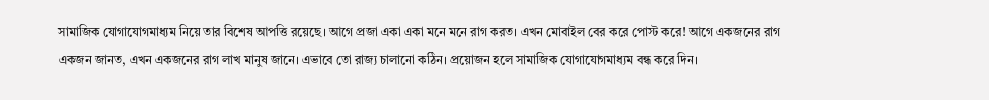সামাজিক যোগাযোগমাধ্যম নিয়ে তার বিশেষ আপত্তি রয়েছে। আগে প্রজা একা একা মনে মনে রাগ করত। এখন মোবাইল বের করে পোস্ট করে! আগে একজনের রাগ একজন জানত, এখন একজনের রাগ লাখ মানুষ জানে। এভাবে তো রাজ্য চালানো কঠিন। প্রয়োজন হলে সামাজিক যোগাযোগমাধ্যম বন্ধ করে দিন।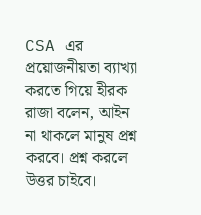CSA এর প্রয়োজনীয়তা ব্যাখ্যা করতে গিয়ে হীরক রাজা বলেন, আইন না থাকলে মানুষ প্রশ্ন করবে। প্রশ্ন করলে উত্তর চাইবে।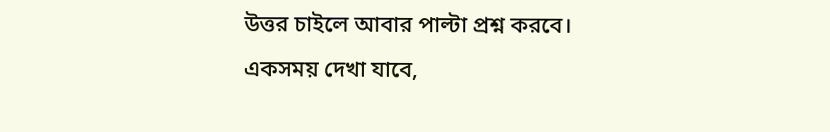উত্তর চাইলে আবার পাল্টা প্রশ্ন করবে। একসময় দেখা যাবে,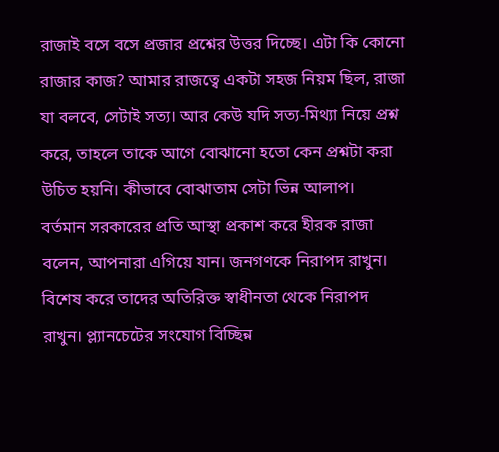রাজাই বসে বসে প্রজার প্রশ্নের উত্তর দিচ্ছে। এটা কি কোনো রাজার কাজ? আমার রাজত্বে একটা সহজ নিয়ম ছিল, রাজা যা বলবে, সেটাই সত্য। আর কেউ যদি সত্য-মিথ্যা নিয়ে প্রশ্ন করে, তাহলে তাকে আগে বোঝানো হতো কেন প্রশ্নটা করা উচিত হয়নি। কীভাবে বোঝাতাম সেটা ভিন্ন আলাপ।
বর্তমান সরকারের প্রতি আস্থা প্রকাশ করে হীরক রাজা বলেন, আপনারা এগিয়ে যান। জনগণকে নিরাপদ রাখুন। বিশেষ করে তাদের অতিরিক্ত স্বাধীনতা থেকে নিরাপদ রাখুন। প্ল্যানচেটের সংযোগ বিচ্ছিন্ন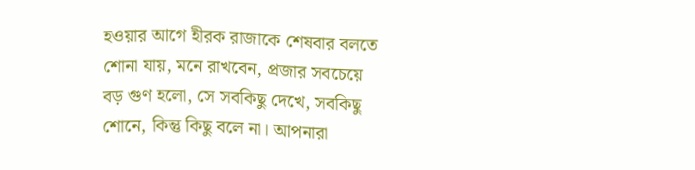হওয়ার আগে হীরক রাজাকে শেষবার বলতে শোনা যায়, মনে রাখবেন, প্রজার সবচেয়ে বড় গুণ হলো, সে সবকিছু দেখে, সবকিছু শোনে, কিন্তু কিছু বলে না। আপনারা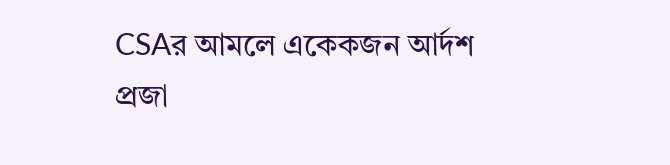CSAর আমলে একেকজন আর্দশ প্রজা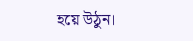হয়ে উঠুন।